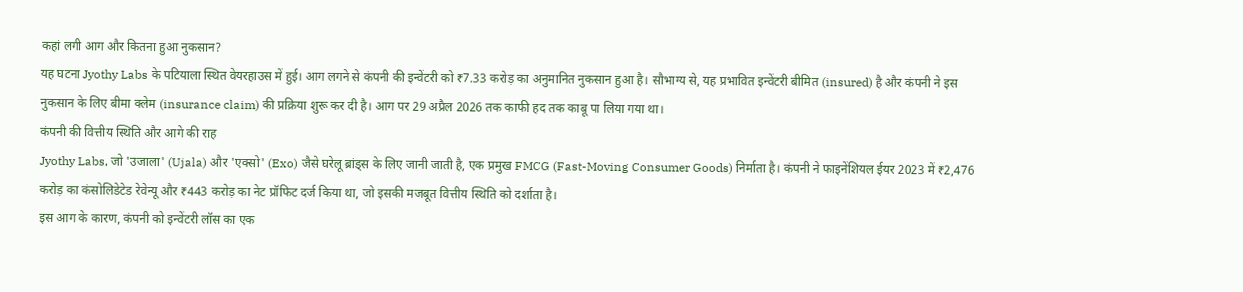कहां लगी आग और कितना हुआ नुकसान?
यह घटना Jyothy Labs के पटियाला स्थित वेयरहाउस में हुई। आग लगने से कंपनी की इन्वेंटरी को ₹7.33 करोड़ का अनुमानित नुकसान हुआ है। सौभाग्य से, यह प्रभावित इन्वेंटरी बीमित (insured) है और कंपनी ने इस नुकसान के लिए बीमा क्लेम (insurance claim) की प्रक्रिया शुरू कर दी है। आग पर 29 अप्रैल 2026 तक काफी हद तक काबू पा लिया गया था।
कंपनी की वित्तीय स्थिति और आगे की राह
Jyothy Labs, जो 'उजाला' (Ujala) और 'एक्सो' (Exo) जैसे घरेलू ब्रांड्स के लिए जानी जाती है, एक प्रमुख FMCG (Fast-Moving Consumer Goods) निर्माता है। कंपनी ने फाइनेंशियल ईयर 2023 में ₹2,476 करोड़ का कंसोलिडेटेड रेवेन्यू और ₹443 करोड़ का नेट प्रॉफिट दर्ज किया था, जो इसकी मजबूत वित्तीय स्थिति को दर्शाता है।
इस आग के कारण, कंपनी को इन्वेंटरी लॉस का एक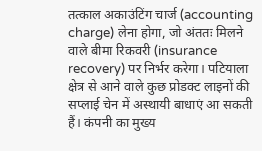तत्काल अकाउंटिंग चार्ज (accounting charge) लेना होगा, जो अंततः मिलने वाले बीमा रिकवरी (insurance recovery) पर निर्भर करेगा। पटियाला क्षेत्र से आने वाले कुछ प्रोडक्ट लाइनों की सप्लाई चेन में अस्थायी बाधाएं आ सकती हैं। कंपनी का मुख्य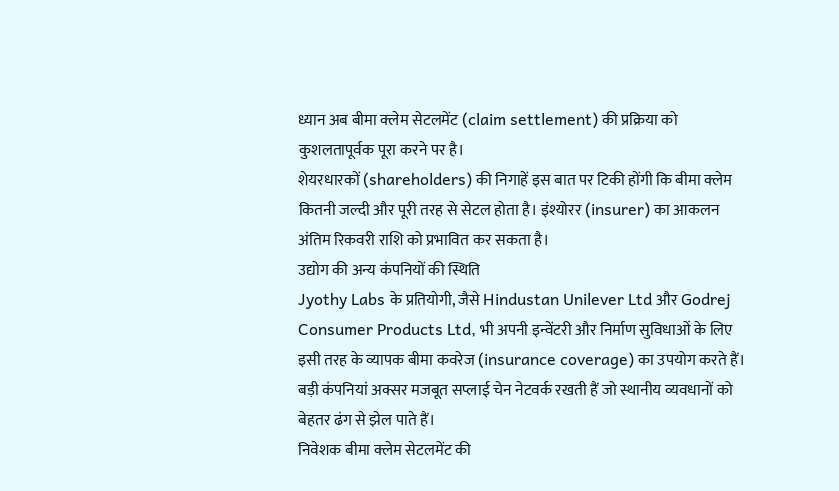ध्यान अब बीमा क्लेम सेटलमेंट (claim settlement) की प्रक्रिया को कुशलतापूर्वक पूरा करने पर है।
शेयरधारकों (shareholders) की निगाहें इस बात पर टिकी होंगी कि बीमा क्लेम कितनी जल्दी और पूरी तरह से सेटल होता है। इंश्योरर (insurer) का आकलन अंतिम रिकवरी राशि को प्रभावित कर सकता है।
उद्योग की अन्य कंपनियों की स्थिति
Jyothy Labs के प्रतियोगी, जैसे Hindustan Unilever Ltd और Godrej Consumer Products Ltd, भी अपनी इन्वेंटरी और निर्माण सुविधाओं के लिए इसी तरह के व्यापक बीमा कवरेज (insurance coverage) का उपयोग करते हैं। बड़ी कंपनियां अक्सर मजबूत सप्लाई चेन नेटवर्क रखती हैं जो स्थानीय व्यवधानों को बेहतर ढंग से झेल पाते हैं।
निवेशक बीमा क्लेम सेटलमेंट की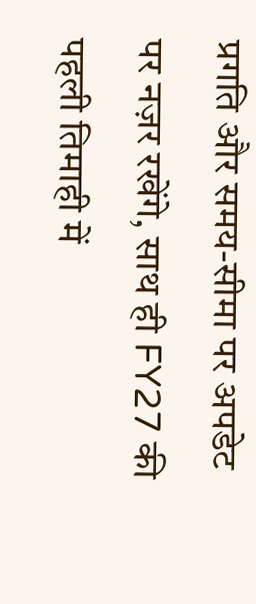प्रगति और समय-सीमा पर अपडेट पर नज़र रखेंगे, साथ ही FY27 की पहली तिमाही में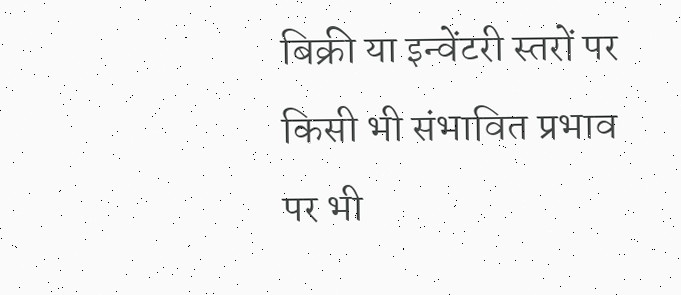बिक्री या इन्वेंटरी स्तरों पर किसी भी संभावित प्रभाव पर भी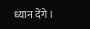ध्यान देंगे।